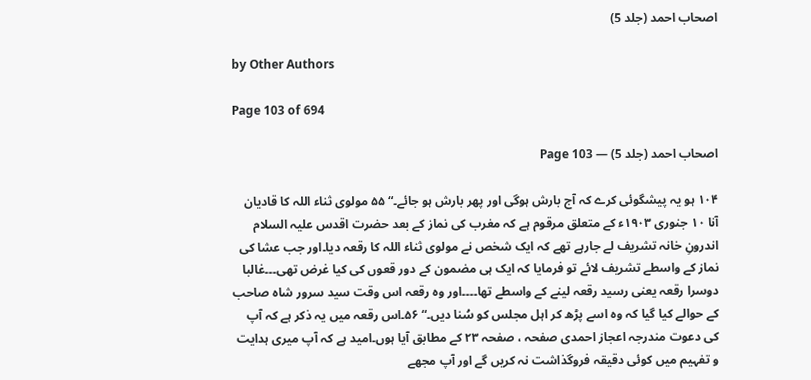اصحاب احمد (جلد 5)

by Other Authors

Page 103 of 694

اصحاب احمد (جلد 5) — Page 103

۱۰۴ ہو یہ پیشگوئی کرے کہ آج بارش ہوگی اور پھر بارش ہو جائے۔“ ۵۵ مولوی ثناء اللہ کا قادیان آنا ۱۰ جنوری ۱۹۰۳ء کے متعلق مرقوم ہے کہ مغرب کی نماز کے بعد حضرت اقدس علیہ السلام اندرونِ خانہ تشریف لے جارہے تھے کہ ایک شخص نے مولوی ثناء اللہ کا رقعہ دیا۔اور جب عشا کی نماز کے واسطے تشریف لائے تو فرمایا کہ ایک ہی مضمون کے دور قعوں کی کیا غرض تھی۔۔۔غالبا دوسرا رقعہ یعنی رسید رقعہ لینے کے واسطے تھا۔۔۔۔اور وہ رقعہ اس وقت سید سرور شاہ صاحب کے حوالے کیا گیا کہ وہ اسے پڑھ کر اہل مجلس کو سُنا دیں۔“ ۵۶۔اس رقعہ میں یہ ذکر ہے کہ آپ کی دعوت مندرجہ اعجاز احمدی صفحہ ، صفحہ ۲۳ کے مطابق آیا ہوں۔امید ہے کہ آپ میری ہدایت و تفہیم میں کوئی دقیقہ فروگذاشت نہ کریں گے اور آپ مجھے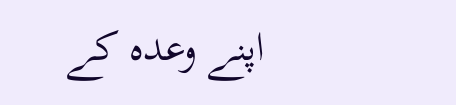اپنے وعدہ کے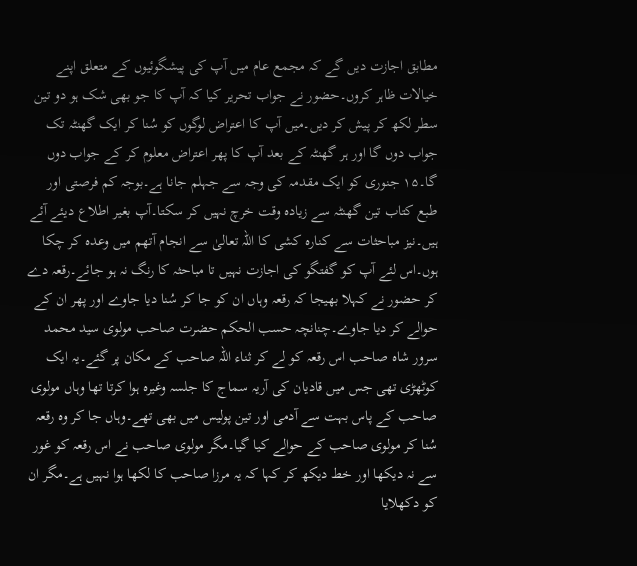مطابق اجازت دیں گے کہ مجمع عام میں آپ کی پیشگوئیوں کے متعلق اپنے خیالات ظاہر کروں۔حضور نے جواب تحریر کیا کہ آپ کا جو بھی شک ہو دو تین سطر لکھ کر پیش کر دیں۔میں آپ کا اعتراض لوگوں کو سُنا کر ایک گھنٹہ تک جواب دوں گا اور ہر گھنٹہ کے بعد آپ کا پھر اعتراض معلوم کر کے جواب دوں گا۔۱۵ جنوری کو ایک مقدمہ کی وجہ سے جہلم جانا ہے۔بوجہ کم فرصتی اور طبع کتاب تین گھنٹہ سے زیادہ وقت خرچ نہیں کر سکتا۔آپ بغیر اطلاع دیئے آئے ہیں۔نیز مباحثات سے کنارہ کشی کا اللہ تعالیٰ سے انجام آتھم میں وعدہ کر چکا ہوں۔اس لئے آپ کو گفتگو کی اجازت نہیں تا مباحثہ کا رنگ نہ ہو جائے۔رقعہ دے کر حضور نے کہلا بھیجا کہ رقعہ وہاں ان کو جا کر سُنا دیا جاوے اور پھر ان کے حوالے کر دیا جاوے۔چنانچہ حسب الحکم حضرت صاحب مولوی سید محمد سرور شاہ صاحب اس رقعہ کو لے کر ثناء اللہ صاحب کے مکان پر گئے۔یہ ایک کوٹھڑی تھی جس میں قادیان کی آریہ سماج کا جلسہ وغیرہ ہوا کرتا تھا وہاں مولوی صاحب کے پاس بہت سے آدمی اور تین پولیس میں بھی تھے۔وہاں جا کر وہ رقعہ سُنا کر مولوی صاحب کے حوالے کیا گیا۔مگر مولوی صاحب نے اس رقعہ کو غور سے نہ دیکھا اور خط دیکھ کر کہا کہ یہ مرزا صاحب کا لکھا ہوا نہیں ہے۔مگر ان کو دکھلایا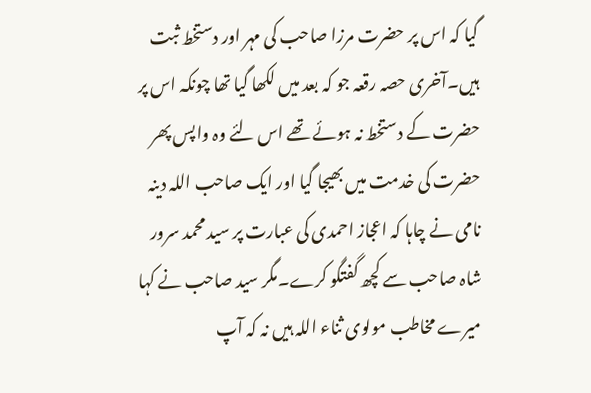گیا کہ اس پر حضرت مرزا صاحب کی مہر اور دستخط ثبت ہیں۔آخری حصہ رقعہ جو کہ بعد میں لکھا گیا تھا چونکہ اس پر حضرت کے دستخط نہ ہوئے تھے اس لئے وہ واپس پھر حضرت کی خدمت میں بھیجا گیا اور ایک صاحب اللہ دینہ نامی نے چاہا کہ اعجاز احمدی کی عبارت پر سید محمد سرور شاہ صاحب سے کچھ گفتگو کرے۔مگر سید صاحب نے کہا میرے مخاطب مولوی ثناء اللہ ہیں نہ کہ آپ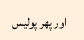اور پھر پولیس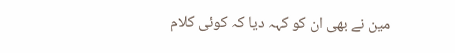مین نے بھی ان کو کہہ دیا کہ کوئی کلام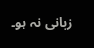زبانی نہ ہو۔